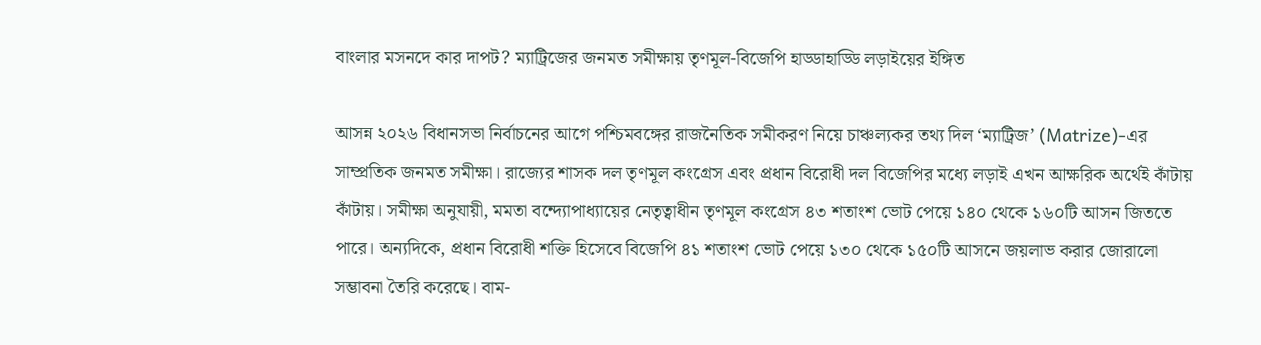বাংলার মসনদে কার দাপট? ম্যাট্রিজের জনমত সমীক্ষায় তৃণমূল-বিজেপি হাড্ডাহাড্ডি লড়াইয়ের ইঙ্গিত

আসন্ন ২০২৬ বিধানসভা নির্বাচনের আগে পশ্চিমবঙ্গের রাজনৈতিক সমীকরণ নিয়ে চাঞ্চল্যকর তথ্য দিল ‘ম্যাট্রিজ’ (Matrize)-এর সাম্প্রতিক জনমত সমীক্ষা। রাজ্যের শাসক দল তৃণমূল কংগ্রেস এবং প্রধান বিরোধী দল বিজেপির মধ্যে লড়াই এখন আক্ষরিক অর্থেই কাঁটায় কাঁটায়। সমীক্ষা অনুযায়ী, মমতা বন্দ্যোপাধ্যায়ের নেতৃত্বাধীন তৃণমূল কংগ্রেস ৪৩ শতাংশ ভোট পেয়ে ১৪০ থেকে ১৬০টি আসন জিততে পারে। অন্যদিকে, প্রধান বিরোধী শক্তি হিসেবে বিজেপি ৪১ শতাংশ ভোট পেয়ে ১৩০ থেকে ১৫০টি আসনে জয়লাভ করার জোরালো সম্ভাবনা তৈরি করেছে। বাম-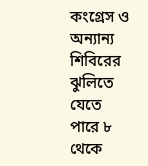কংগ্রেস ও অন্যান্য শিবিরের ঝুলিতে যেতে পারে ৮ থেকে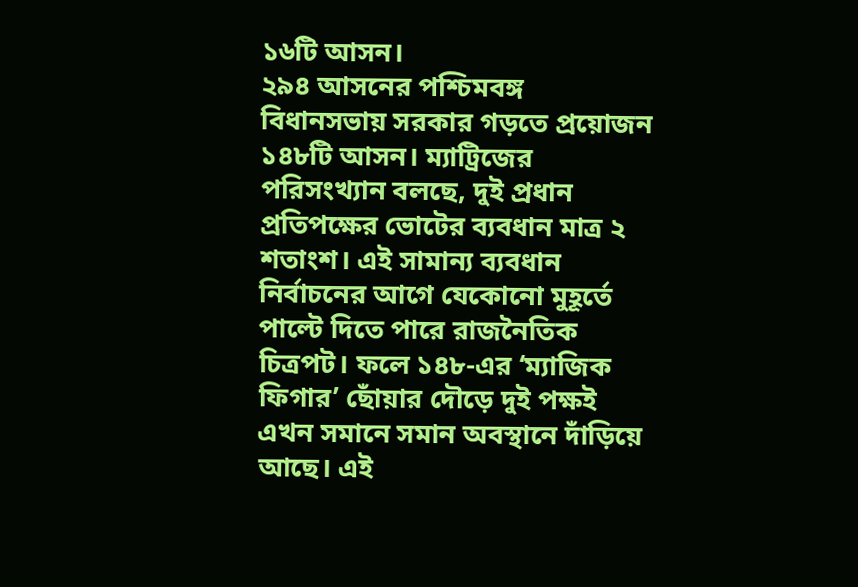১৬টি আসন।
২৯৪ আসনের পশ্চিমবঙ্গ বিধানসভায় সরকার গড়তে প্রয়োজন ১৪৮টি আসন। ম্যাট্রিজের পরিসংখ্যান বলছে, দুই প্রধান প্রতিপক্ষের ভোটের ব্যবধান মাত্র ২ শতাংশ। এই সামান্য ব্যবধান নির্বাচনের আগে যেকোনো মুহূর্তে পাল্টে দিতে পারে রাজনৈতিক চিত্রপট। ফলে ১৪৮-এর ‘ম্যাজিক ফিগার’ ছোঁয়ার দৌড়ে দুই পক্ষই এখন সমানে সমান অবস্থানে দাঁড়িয়ে আছে। এই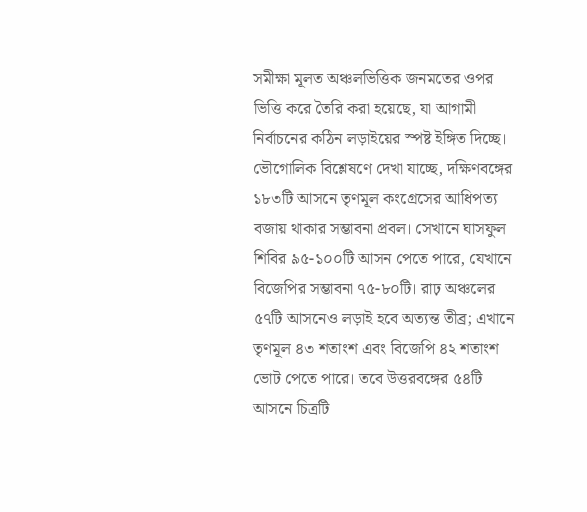সমীক্ষা মূলত অঞ্চলভিত্তিক জনমতের ওপর ভিত্তি করে তৈরি করা হয়েছে, যা আগামী নির্বাচনের কঠিন লড়াইয়ের স্পষ্ট ইঙ্গিত দিচ্ছে।
ভৌগোলিক বিশ্লেষণে দেখা যাচ্ছে, দক্ষিণবঙ্গের ১৮৩টি আসনে তৃণমূল কংগ্রেসের আধিপত্য বজায় থাকার সম্ভাবনা প্রবল। সেখানে ঘাসফুল শিবির ৯৫-১০০টি আসন পেতে পারে, যেখানে বিজেপির সম্ভাবনা ৭৫-৮০টি। রাঢ় অঞ্চলের ৫৭টি আসনেও লড়াই হবে অত্যন্ত তীব্র; এখানে তৃণমূল ৪৩ শতাংশ এবং বিজেপি ৪২ শতাংশ ভোট পেতে পারে। তবে উত্তরবঙ্গের ৫৪টি আসনে চিত্রটি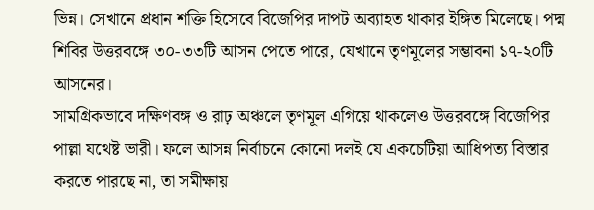ভিন্ন। সেখানে প্রধান শক্তি হিসেবে বিজেপির দাপট অব্যাহত থাকার ইঙ্গিত মিলেছে। পদ্ম শিবির উত্তরবঙ্গে ৩০-৩৩টি আসন পেতে পারে, যেখানে তৃণমূলের সম্ভাবনা ১৭-২০টি আসনের।
সামগ্রিকভাবে দক্ষিণবঙ্গ ও রাঢ় অঞ্চলে তৃণমূল এগিয়ে থাকলেও উত্তরবঙ্গে বিজেপির পাল্লা যথেষ্ট ভারী। ফলে আসন্ন নির্বাচনে কোনো দলই যে একচেটিয়া আধিপত্য বিস্তার করতে পারছে না, তা সমীক্ষায়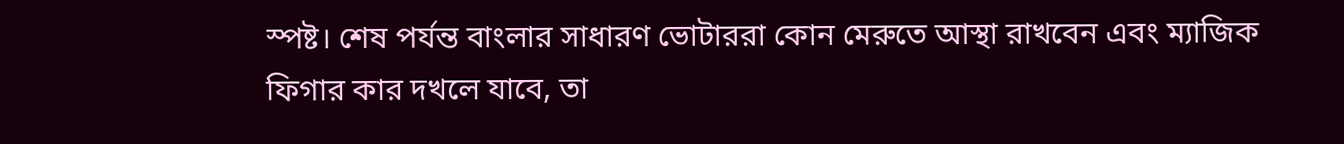স্পষ্ট। শেষ পর্যন্ত বাংলার সাধারণ ভোটাররা কোন মেরুতে আস্থা রাখবেন এবং ম্যাজিক ফিগার কার দখলে যাবে, তা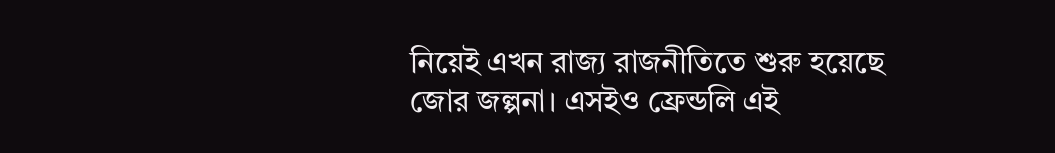নিয়েই এখন রাজ্য রাজনীতিতে শুরু হয়েছে জোর জল্পনা। এসইও ফ্রেন্ডলি এই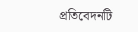প্রতিবেদনটি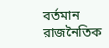বর্তমান রাজনৈতিক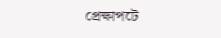প্রেক্ষাপটে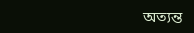অত্যন্ত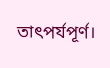তাৎপর্যপূর্ণ।